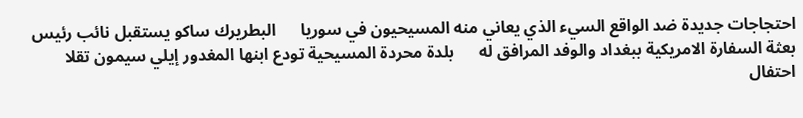احتجاجات جديدة ضد الواقع السيء الذي يعاني منه المسيحيون في سوريا      البطريرك ساكو يستقبل نائب رئيس بعثة السفارة الامريكية ببغداد والوفد المرافق له      بلدة محردة المسيحية تودع ابنها المغدور إيلي سيمون تقلا      احتفال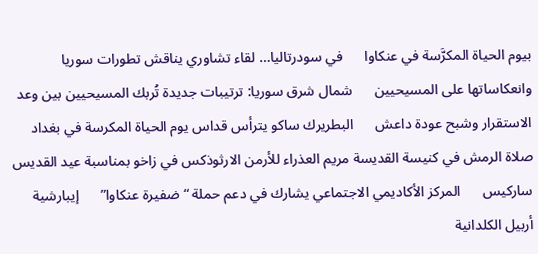بيوم الحياة المكرَّسة في عنكاوا      في سودرتاليا… لقاء تشاوري يناقش تطورات سوريا وانعكاساتها على المسيحيين      شمال شرق سوريا: ترتيبات جديدة تُربك المسيحيين بين وعد الاستقرار وشبح عودة داعش      البطريرك ساكو يترأس قداس يوم الحياة المكرسة في بغداد      صلاة الرمش في كنيسة القديسة مريم العذراء للأرمن الارثوذكس في زاخو بمناسبة عيد القديس ساركيس      المركز الأكاديمي الاجتماعي يشارك في دعم حملة “ضفيرة عنكاوا”      إيبارشية أربيل الكلدانية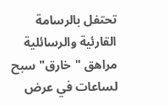تحتفل بالرسامة القارئية والرسائلية      مراهق "خارق" سبح لساعات في عرض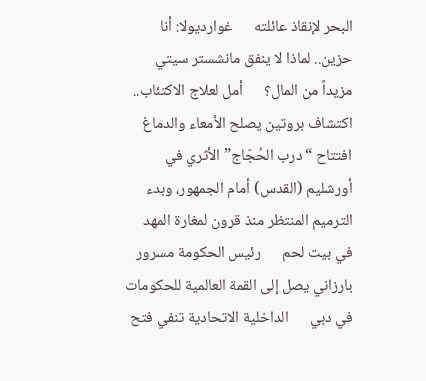البحر لإنقاذ عائلته      غوارديولا: أنا حزين.. لماذا لا ينفق مانشستر سيتي مزيداً من المال؟      أمل لعلاج الاكتئاب.. اكتشاف بروتين يصلح الأمعاء والدماغ      افتتاح “درب الحُجّاج” الأثري في أورشليم (القدس) أمام الجمهور، وبدء الترميم المنتظر منذ قرون لمغارة المهد في بيت لحم      رئيس الحكومة مسرور بارزاني يصل إلى القمة العالمية للحكومات في دبي      الداخلية الاتحادية تنفي فتح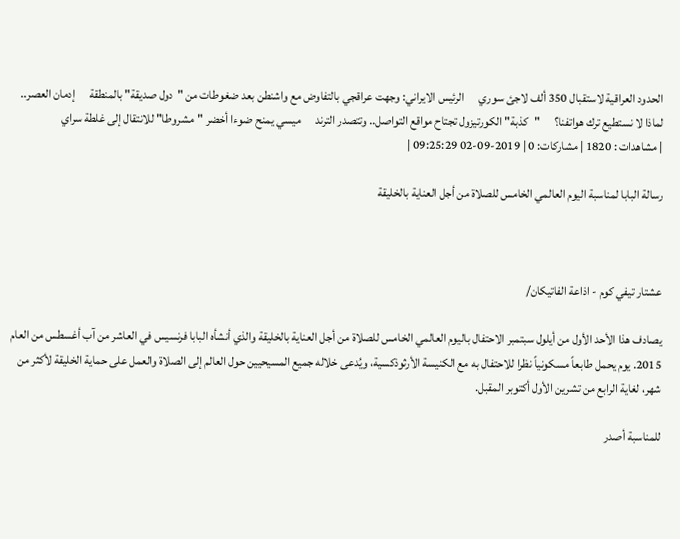الحدود العراقية لاستقبال 350 ألف لاجئ سوري      الرئيس الايراني: وجهت عراقجي بالتفاوض مع واشنطن بعد ضغوطات من "دول صديقة" بالمنطقة      إدمان العصر.. لماذا لا نستطيع ترك هواتفنا؟      "كذبة" الكورتيزول تجتاح مواقع التواصل.. وتتصدر الترند      ميسي يمنح ضوءا أخضر "مشروطا" للانتقال إلى غلطة سراي
| مشاهدات : 1820 | مشاركات: 0 | 2019-09-02 09:25:29 |

رسالة البابا لمناسبة اليوم العالمي الخامس للصلاة من أجل العناية بالخليقة



عشتار تيفي كوم - اذاعة الفاتيكان/

يصادف هذا الأحد الأول من أيلول سبتمبر الاحتفال باليوم العالمي الخامس للصلاة من أجل العناية بالخليقة والذي أنشأه البابا فرنسيس في العاشر من آب أغسطس من العام 2015. يوم يحمل طابعاً مسكونياً نظرا للاحتفال به مع الكنيسة الأرثوذكسية، ويُدعى خلاله جميع المسيحيين حول العالم إلى الصلاة والعمل على حماية الخليقة لأكثر من شهر، لغاية الرابع من تشرين الأول أكتوبر المقبل.

للمناسبة أصدر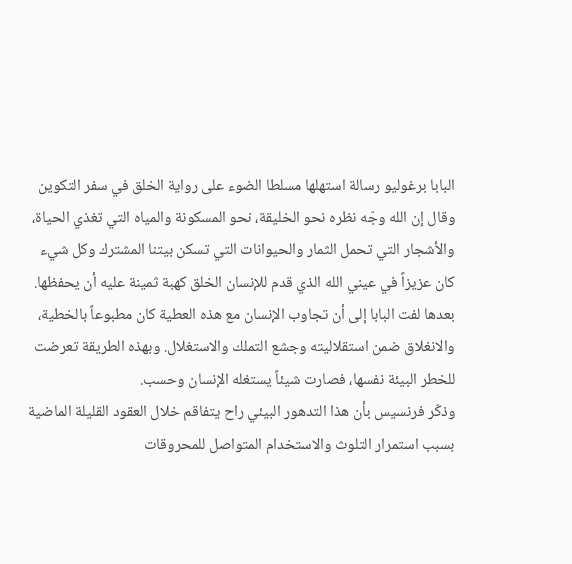البابا برغوليو رسالة استهلها مسلطا الضوء على رواية الخلق في سفر التكوين وقال إن الله وجّه نظره نحو الخليقة، نحو المسكونة والمياه التي تغذي الحياة، والأشجار التي تحمل الثمار والحيوانات التي تسكن بيتنا المشترك وكل شيء كان عزيزاً في عيني الله الذي قدم للإنسان الخلق كهبة ثمينة عليه أن يحفظها. بعدها لفت البابا إلى أن تجاوب الإنسان مع هذه العطية كان مطبوعاً بالخطية، والانغلاق ضمن استقلاليته وجشع التملك والاستغلال. وبهذه الطريقة تعرضت للخطر البيئة نفسها، فصارت شيئاً يستغله الإنسان وحسب.
وذكّر فرنسيس بأن هذا التدهور البيئي راح يتفاقم خلال العقود القليلة الماضية بسبب استمرار التلوث والاستخدام المتواصل للمحروقات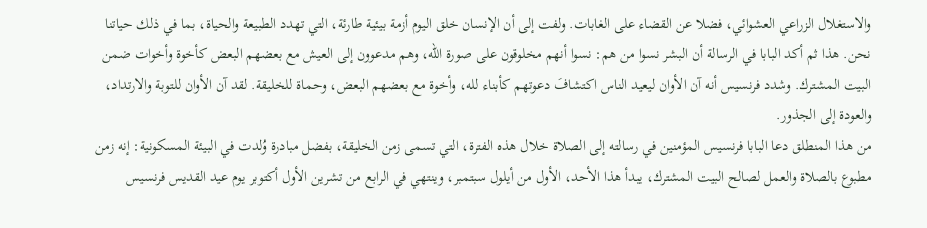والاستغلال الزراعي العشوائي، فضلا عن القضاء على الغابات. ولفت إلى أن الإنسان خلق اليوم أزمة بيئية طارئة، التي تهدد الطبيعة والحياة، بما في ذلك حياتنا نحن. هذا ثم أكد البابا في الرسالة أن البشر نسوا من هم: نسوا أنهم مخلوقون على صورة الله، وهم مدعوون إلى العيش مع بعضهم البعض كأخوة وأخوات ضمن البيت المشترك. وشدد فرنسيس أنه آن الأوان ليعيد الناس اكتشافَ دعوتهم كأبناء لله، وأخوة مع بعضهم البعض، وحماة للخليقة. لقد آن الأوان للتوبة والارتداد، والعودة إلى الجذور.
من هذا المنطلق دعا البابا فرنسيس المؤمنين في رسالته إلى الصلاة خلال هذه الفترة، التي تسمى زمن الخليقة، بفضل مبادرة وُلدت في البيئة المسكونية: إنه زمن مطبوع بالصلاة والعمل لصالح البيت المشترك، يبدأ هذا الأحد، الأول من أيلول سبتمبر، وينتهي في الرابع من تشرين الأول أكتوبر يوم عيد القديس فرنسيس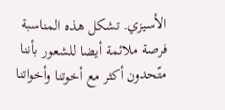الأسيزي. تشكل هذه المناسبة فرصة ملائمة أيضا للشعور بأننا متّحدون أكثر مع أخوتنا وأخواتنا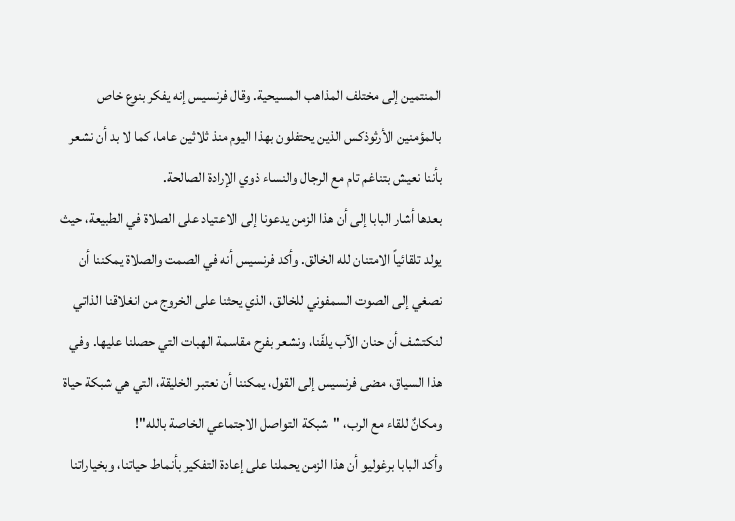المنتمين إلى مختلف المذاهب المسيحية. وقال فرنسيس إنه يفكر بنوع خاص بالمؤمنين الأرثوذكس الذين يحتفلون بهذا اليوم منذ ثلاثين عاما، كما لا بد أن نشعر بأننا نعيش بتناغم تام مع الرجال والنساء ذوي الإرادة الصالحة.
بعدها أشار البابا إلى أن هذا الزمن يدعونا إلى الاعتياد على الصلاة في الطبيعة، حيث يولد تلقائياً الامتنان لله الخالق. وأكد فرنسيس أنه في الصمت والصلاة يمكننا أن نصغي إلى الصوت السمفوني للخالق، الذي يحثنا على الخروج من انغلاقنا الذاتي لنكتشف أن حنان الآب يلفّنا، ونشعر بفرح مقاسمة الهبات التي حصلنا عليها. وفي هذا السياق، مضى فرنسيس إلى القول، يمكننا أن نعتبر الخليقة، التي هي شبكة حياة ومكانٌ للقاء مع الرب، "شبكة التواصل الاجتماعي الخاصة بالله"!
وأكد البابا برغوليو أن هذا الزمن يحملنا على إعادة التفكير بأنماط حياتنا، وبخياراتنا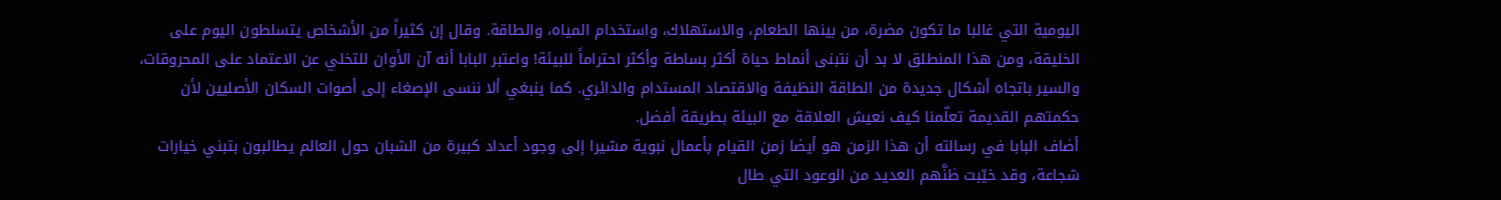اليومية التي غالبا ما تكون مضرة، من بينها الطعام، والاستهلاك، واستخدام المياه، والطاقة. وقال إن كثيراً من الأشخاص يتسلطون اليوم على الخليقة، ومن هذا المنطلق لا بد أن نتبنى أنماط حياة أكثر بساطة وأكثر احتراماً للبيئة! واعتبر البابا أنه آن الأوان للتخلي عن الاعتماد على المحروقات، والسير باتجاه أشكال جديدة من الطاقة النظيفة والاقتصاد المستدام والدائري. كما ينبغي ألا ننسى الإصغاء إلى أصوات السكان الأصليين لأن حكمتهم القديمة تعلّمنا كيف نعيش العلاقة مع البيئة بطريقة أفضل.
أضاف البابا في رسالته أن هذا الزمن هو أيضا زمن القيام بأعمال نبوية مشيرا إلى وجود أعداد كبيرة من الشبان حول العالم يطالبون بتبني خيارات شجاعة، وقد خيّبت ظنَّهم العديد من الوعود التي طال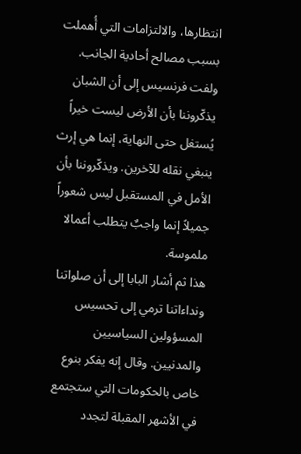انتظارها، والالتزامات التي أُهملت بسبب مصالح أحادية الجانب. ولفت فرنسيس إلى أن الشبان يذكّروننا بأن الأرض ليست خيراً يُستغل حتى النهاية، إنما هي إرث ينبغي نقله للآخرين. ويذكّروننا بأن الأمل في المستقبل ليس شعوراً جميلاً إنما واجبٌ يتطلب أعمالا ملموسة.
هذا ثم أشار البابا إلى أن صلواتنا ونداءاتنا ترمي إلى تحسيس المسؤولين السياسيين والمدنيين. وقال إنه يفكر بنوع خاص بالحكومات التي ستجتمع في الأشهر المقبلة لتجدد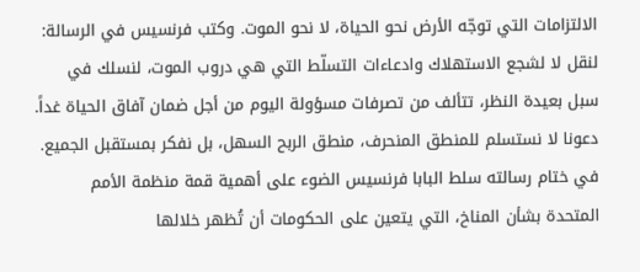الالتزامات التي توجّه الأرض نحو الحياة، لا نحو الموت. وكتب فرنسيس في الرسالة: لنقل لا لشجع الاستهلاك وادعاءات التسلّط التي هي دروب الموت، لنسلك في سبل بعيدة النظر، تتألف من تصرفات مسؤولة اليوم من أجل ضمان آفاق الحياة غداً. دعونا لا نستسلم للمنطق المنحرف، منطق الربح السهل، بل نفكر بمستقبل الجميع.
في ختام رسالته سلط البابا فرنسيس الضوء على أهمية قمة منظمة الأمم المتحدة بشأن المناخ، التي يتعين على الحكومات أن تُظهر خلالها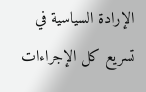الإرادة السياسية في تسريع كل الإجراءات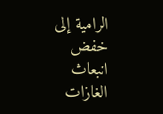الرامية إلى خفض انبعاث الغازات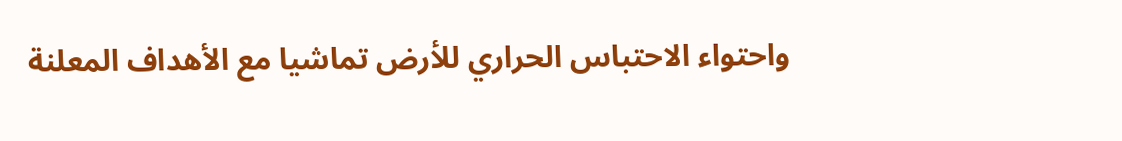واحتواء الاحتباس الحراري للأرض تماشيا مع الأهداف المعلنة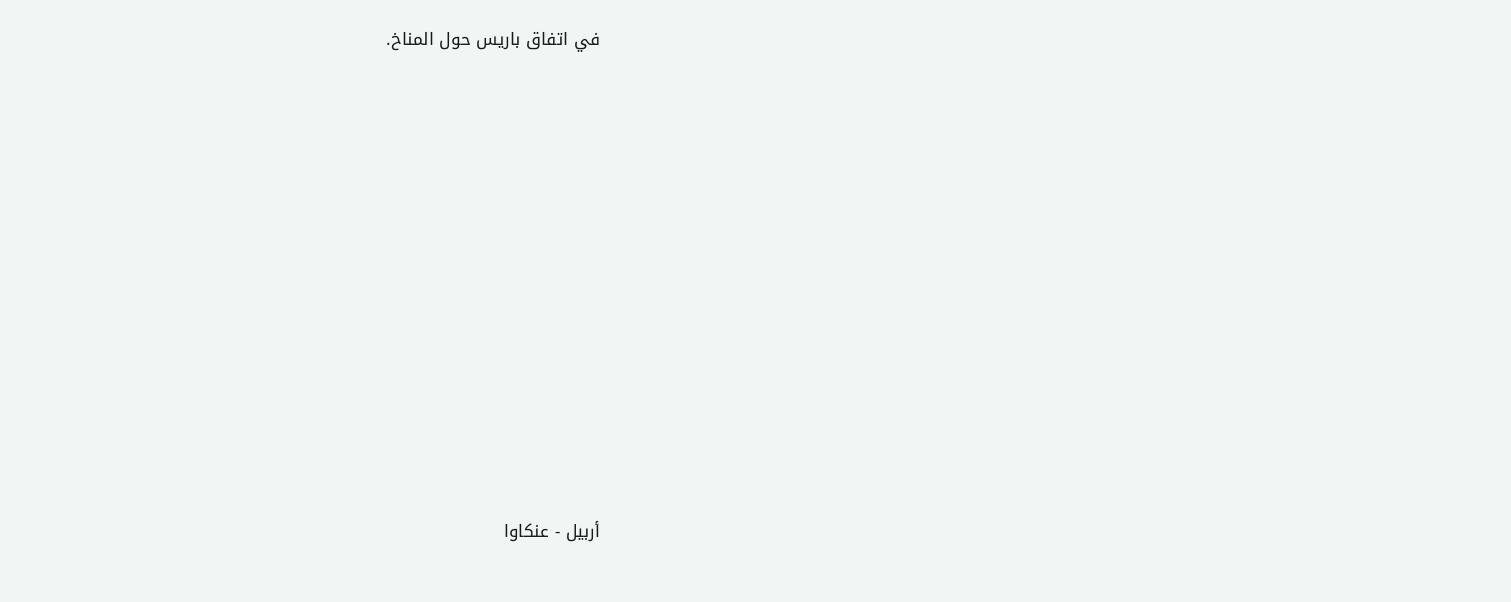في اتفاق باريس حول المناخ.












أربيل - عنكاوا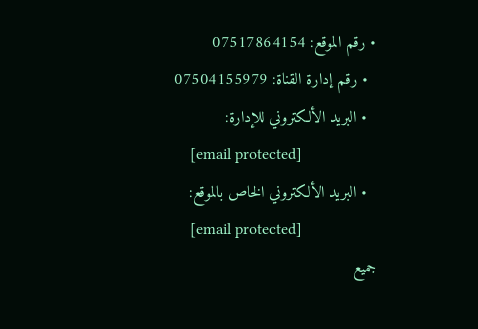• رقم الموقع: 07517864154
  • رقم إدارة القناة: 07504155979
  • البريد الألكتروني للإدارة:
    [email protected]
  • البريد الألكتروني الخاص بالموقع:
    [email protected]
جميع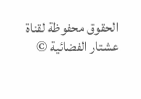الحقوق محفوظة لقناة عشتار الفضائية ©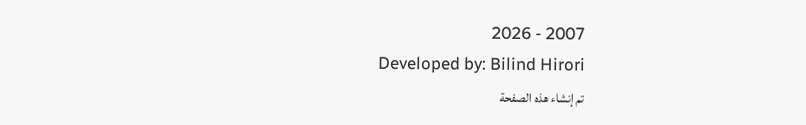2007 - 2026
Developed by: Bilind Hirori
تم إنشاء هذه الصفحة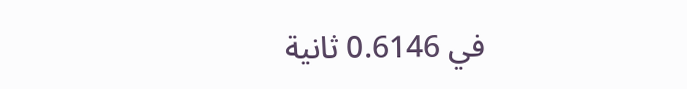في 0.6146 ثانية